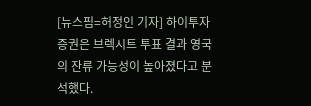[뉴스핌=허정인 기자] 하이투자증권은 브렉시트 투표 결과 영국의 잔류 가능성이 높아졌다고 분석했다.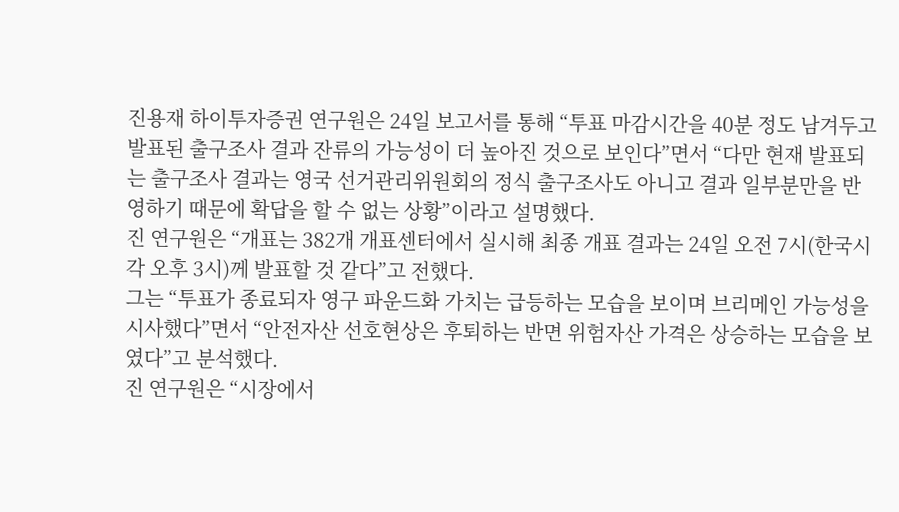진용재 하이투자증권 연구원은 24일 보고서를 통해 “투표 마감시간을 40분 정도 남겨두고 발표된 출구조사 결과 잔류의 가능성이 더 높아진 것으로 보인다”면서 “다만 현재 발표되는 출구조사 결과는 영국 선거관리위원회의 정식 출구조사도 아니고 결과 일부분만을 반영하기 때문에 확답을 할 수 없는 상황”이라고 설명했다.
진 연구원은 “개표는 382개 개표센터에서 실시해 최종 개표 결과는 24일 오전 7시(한국시각 오후 3시)께 발표할 것 같다”고 전했다.
그는 “투표가 종료되자 영구 파운드화 가치는 급등하는 모습을 보이며 브리메인 가능성을 시사했다”면서 “안전자산 선호현상은 후퇴하는 반면 위험자산 가격은 상승하는 모습을 보였다”고 분석했다.
진 연구원은 “시장에서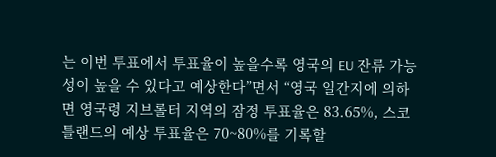는 이번 투표에서 투표율이 높을수록 영국의 EU 잔류 가능성이 높을 수 있다고 예상한다”면서 “영국 일간지에 의하면 영국령 지브롤터 지역의 잠정 투표율은 83.65%, 스코틀랜드의 예상 투표율은 70~80%를 기록할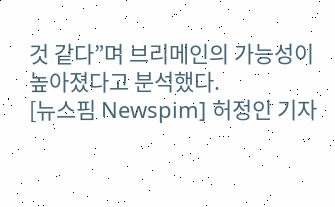것 같다”며 브리메인의 가능성이 높아졌다고 분석했다.
[뉴스핌 Newspim] 허정인 기자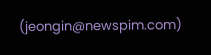(jeongin@newspim.com)